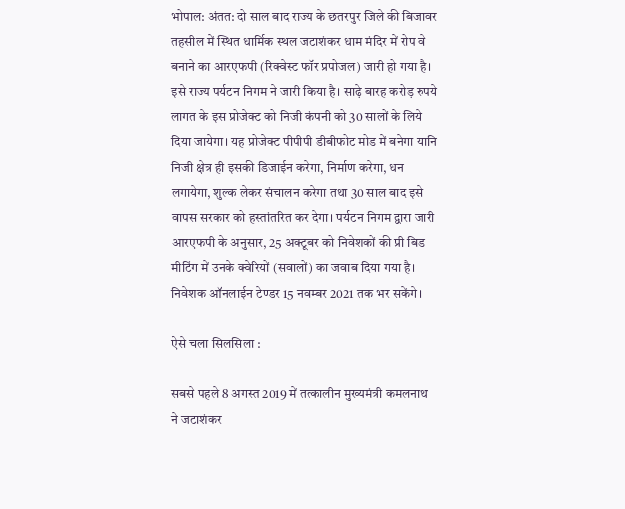भोपाल: अंतत: दो साल बाद राज्य के छतरपुर जिले की बिजावर तहसील में स्थित धार्मिक स्थल जटाशंकर धाम मंदिर में रोप वे बनाने का आरएफपी (रिक्वेस्ट फॉर प्रपोजल) जारी हो गया है। इसे राज्य पर्यटन निगम ने जारी किया है। साढ़े बारह करोड़ रुपये लागत के इस प्रोजेक्ट को निजी कंपनी को 30 सालों के लिये दिया जायेगा। यह प्रोजेक्ट पीपीपी डीबीफोट मोड में बनेगा यानि निजी क्षेत्र ही इसकी डिजाईन करेगा, निर्माण करेगा, धन लगायेगा, शुल्क लेकर संचालन करेगा तथा 30 साल बाद इसे वापस सरकार को हस्तांतरित कर देगा। पर्यटन निगम द्वारा जारी आरएफपी के अनुसार, 25 अक्टूबर को निवेशकों की प्री बिड मीटिंग में उनके क्वेरियों (सवालों) का जवाब दिया गया है। निवेशक ऑनलाईन टेण्डर 15 नवम्बर 2021 तक भर सकेंगे।

ऐसे चला सिलसिला :

सबसे पहले 8 अगस्त 2019 में तत्कालीन मुख्यमंत्री कमलनाथ ने जटाशंकर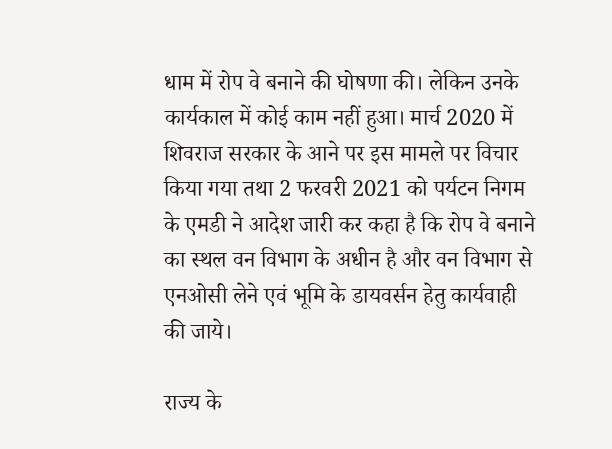धाम में रोप वे बनाने की घोषणा की। लेकिन उनके कार्यकाल में कोई काम नहीं हुआ। मार्च 2020 में शिवराज सरकार के आने पर इस मामले पर विचार किया गया तथा 2 फरवरी 2021 को पर्यटन निगम के एमडी ने आदेश जारी कर कहा है कि रोप वे बनाने का स्थल वन विभाग के अधीन है और वन विभाग से एनओसी लेने एवं भूमि के डायवर्सन हेतु कार्यवाही की जाये।

राज्य के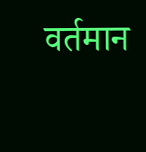वर्तमान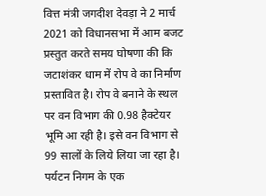वित्त मंत्री जगदीश देवड़ा ने 2 मार्च 2021 को विधानसभा में आम बजट प्रस्तुत करते समय घोषणा की कि जटाशंकर धाम में रोप वे का निर्माण प्रस्तावित है। रोप वे बनाने के स्थल पर वन विभाग की 0.98 हैक्टेयर भूमि आ रही है। इसे वन विभाग से 99 सालों के लिये लिया जा रहा है। पर्यटन निगम के एक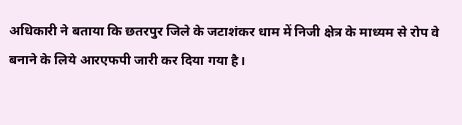अधिकारी ने बताया कि छतरपुर जिले के जटाशंकर धाम में निजी क्षेत्र के माध्यम से रोप वे बनाने के लिये आरएफपी जारी कर दिया गया है।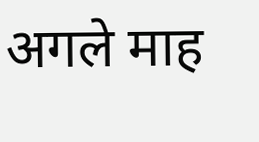अगले माह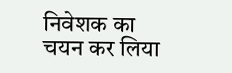निवेशक का चयन कर लिया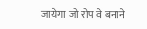जायेगा जो रोप वे बनाने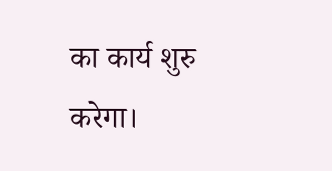का कार्य शुरु करेगा।